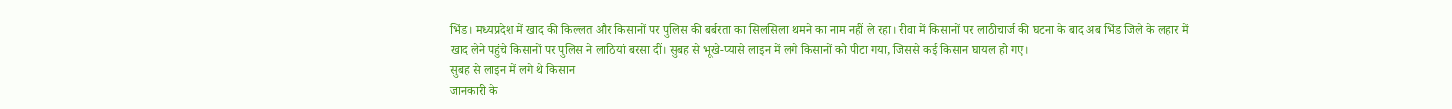भिंड। मध्यप्रदेश में खाद की किल्लत और किसानों पर पुलिस की बर्बरता का सिलसिला थमने का नाम नहीं ले रहा। रीवा में किसानों पर लाठीचार्ज की घटना के बाद अब भिंड जिले के लहार में खाद लेने पहुंचे किसानों पर पुलिस ने लाठियां बरसा दीं। सुबह से भूखे-प्यासे लाइन में लगे किसानों को पीटा गया, जिससे कई किसान घायल हो गए।
सुबह से लाइन में लगे थे किसान
जानकारी के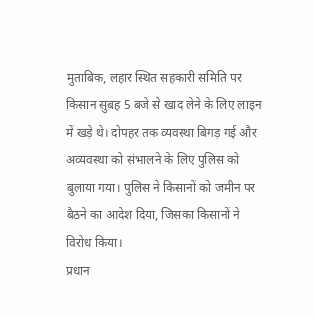मुताबिक, लहार स्थित सहकारी समिति पर किसान सुबह 5 बजे से खाद लेने के लिए लाइन में खड़े थे। दोपहर तक व्यवस्था बिगड़ गई और अव्यवस्था को संभालने के लिए पुलिस को बुलाया गया। पुलिस ने किसानों को जमीन पर बैठने का आदेश दिया, जिसका किसानों ने विरोध किया।
प्रधान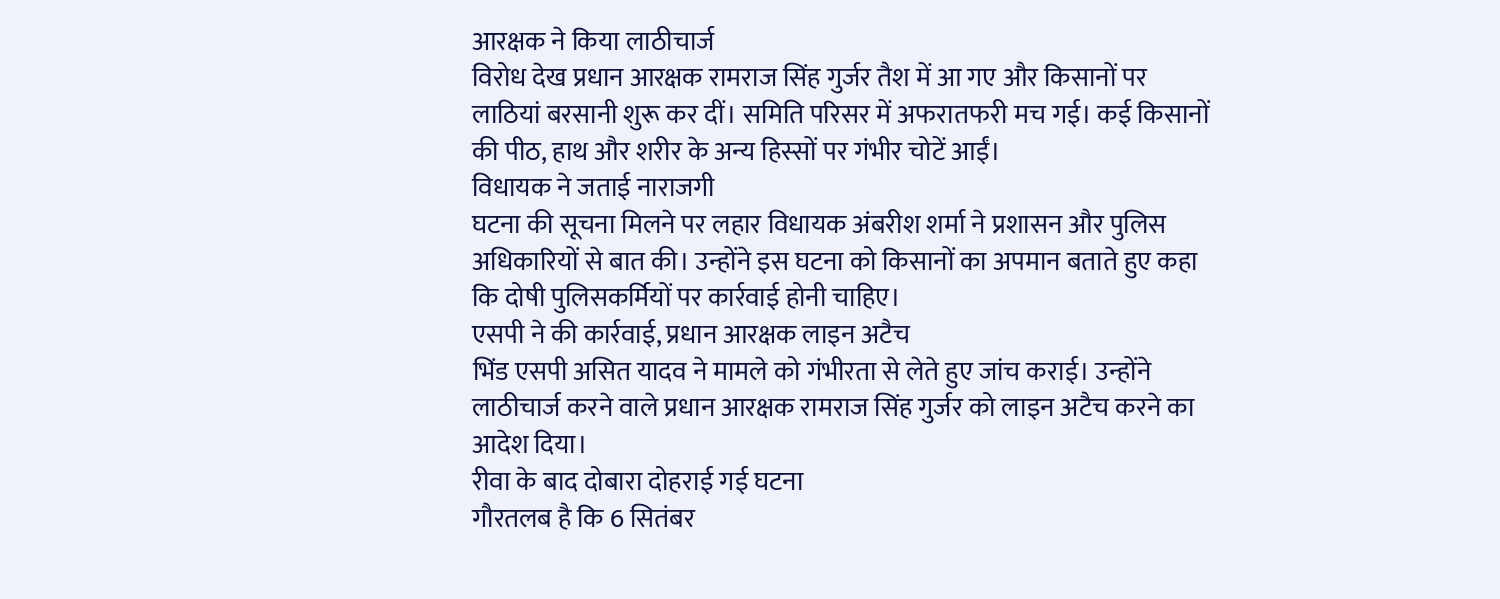आरक्षक ने किया लाठीचार्ज
विरोध देख प्रधान आरक्षक रामराज सिंह गुर्जर तैश में आ गए और किसानों पर लाठियां बरसानी शुरू कर दीं। समिति परिसर में अफरातफरी मच गई। कई किसानों की पीठ, हाथ और शरीर के अन्य हिस्सों पर गंभीर चोटें आईं।
विधायक ने जताई नाराजगी
घटना की सूचना मिलने पर लहार विधायक अंबरीश शर्मा ने प्रशासन और पुलिस अधिकारियों से बात की। उन्होंने इस घटना को किसानों का अपमान बताते हुए कहा कि दोषी पुलिसकर्मियों पर कार्रवाई होनी चाहिए।
एसपी ने की कार्रवाई, प्रधान आरक्षक लाइन अटैच
भिंड एसपी असित यादव ने मामले को गंभीरता से लेते हुए जांच कराई। उन्होंने लाठीचार्ज करने वाले प्रधान आरक्षक रामराज सिंह गुर्जर को लाइन अटैच करने का आदेश दिया।
रीवा के बाद दोबारा दोहराई गई घटना
गौरतलब है कि 6 सितंबर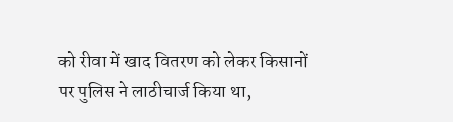को रीवा में खाद वितरण को लेकर किसानों पर पुलिस ने लाठीचार्ज किया था,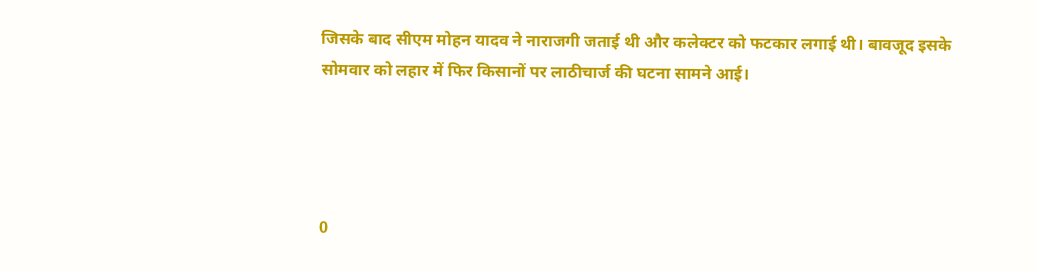जिसके बाद सीएम मोहन यादव ने नाराजगी जताई थी और कलेक्टर को फटकार लगाई थी। बावजूद इसके सोमवार को लहार में फिर किसानों पर लाठीचार्ज की घटना सामने आई।




0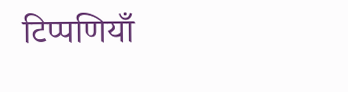टिप्पणियाँ